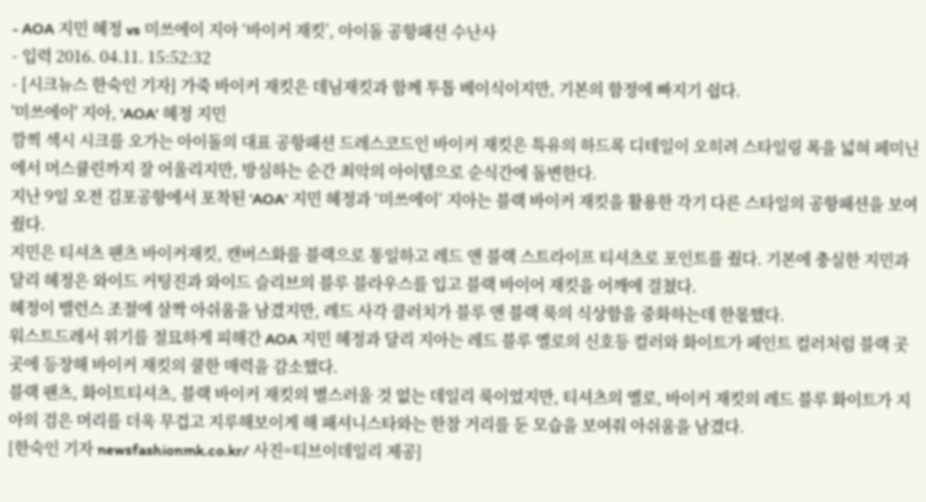- AOA 지민 혜정 vs 미쓰에이 지아 ‘바이커 재킷’, 아이돌 공항패션 수난사
- 입력 2016. 04.11. 15:52:32
- [시크뉴스 한숙인 기자] 가죽 바이커 재킷은 데님재킷과 함께 투톱 베이식이지만, 기본의 함정에 빠지기 쉽다.
'미쓰에이' 지아, 'AOA' 혜정 지민
깜찍 섹시 시크를 오가는 아이돌의 대표 공항패션 드레스코드인 바이커 재킷은 특유의 하드록 디테일이 오히려 스타일링 폭을 넓혀 페미닌에서 머스큘린까지 잘 어울리지만, 방심하는 순간 최악의 아이템으로 순식간에 돌변한다.
지난 9일 오전 김포공항에서 포착된 ‘AOA’ 지민 혜정과 ‘미쓰에이’ 지아는 블랙 바이커 재킷을 활용한 각기 다른 스타일의 공항패션을 보여줬다.
지민은 티셔츠 팬츠 바이커재킷, 캔버스화를 블랙으로 통일하고 레드 앤 블랙 스트라이프 티셔츠로 포인트를 줬다. 기본에 충실한 지민과 달리 혜정은 와이드 커팅진과 와이드 슬리브의 블루 블라우스를 입고 블랙 바이어 재킷을 어깨에 걸쳤다.
혜정이 밸런스 조절에 살짝 아쉬움을 남겼지만, 레드 사각 클러치가 블루 앤 블랙 룩의 식상함을 중화하는데 한몫했다.
워스트드레서 위기를 절묘하게 피해간 AOA 지민 혜정과 달리 지아는 레드 블루 옐로의 신호등 컬러와 화이트가 페인트 컬러처럼 블랙 곳곳에 등장해 바이커 재킷의 쿨한 매력을 감소했다.
블랙 팬츠, 화이트티셔츠, 블랙 바이커 재킷의 별스러울 것 없는 데일리 룩이었지만, 티셔츠의 옐로, 바이커 재킷의 레드 블루 화이트가 지아의 검은 머리를 더욱 무겁고 지루해보이게 해 패셔니스타와는 한참 거리를 둔 모습을 보여줘 아쉬움을 남겼다.
[한숙인 기자 newsfashionmk.co.kr/ 사진=티브이데일리 제공]